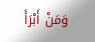وَمَنْ أَبْرَأَ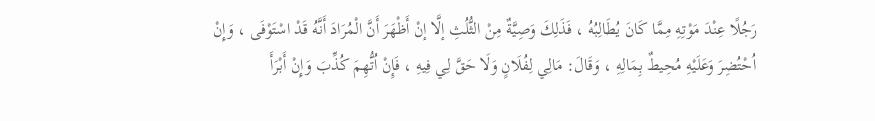رَجُلًا عِنْدَ مَوْتِهِ مِمَّا كَانَ يُطَالِبُهُ ، فَذَلِكَ وَصِيَّةٌ مِنْ الثُّلُثِ إلَّا إنْ أَظْهَرَ أَنَّ الْمُرَادَ أَنَّهُ قَدْ اسْتَوْفَى ، وَإِنْ اُحْتُضِرَ وَعَلَيْهِ مُحِيطٌ بِمَالِهِ ، وَقَالَ: مَالِي لِفُلَانٍ وَلَا حَقَّ لِي فِيهِ ، فَإِنْ اُتُّهِمَ كُذِّبَ وَإِنْ أَبْرَأَ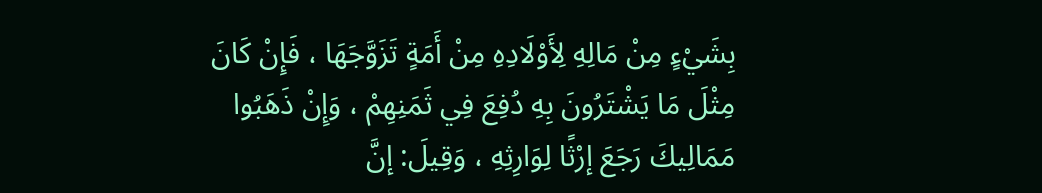بِشَيْءٍ مِنْ مَالِهِ لِأَوْلَادِهِ مِنْ أَمَةٍ تَزَوَّجَهَا ، فَإِنْ كَانَ مِثْلَ مَا يَشْتَرُونَ بِهِ دُفِعَ فِي ثَمَنِهِمْ ، وَإِنْ ذَهَبُوا مَمَالِيكَ رَجَعَ إرْثًا لِوَارِثِهِ ، وَقِيلَ: إنَّ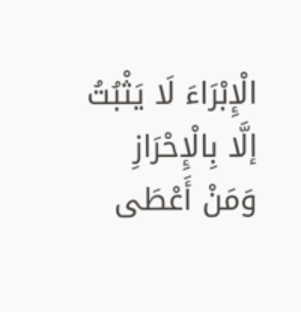الْإِبْرَاءَ لَا يَثْبُتُ إلَّا بِالْإِحْرَازِ وَمَنْ أَعْطَى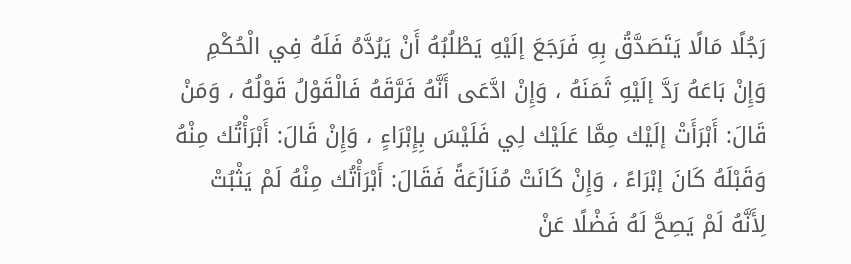رَجُلًا مَالًا يَتَصَدَّقُ بِهِ فَرَجَعَ إلَيْهِ يَطْلُبُهُ أَنْ يَرُدَّهُ فَلَهُ فِي الْحُكْمِ وَإِنْ بَاعَهُ رَدَّ إلَيْهِ ثَمَنَهُ ، وَإِنْ ادَّعَى أَنَّهُ فَرَّقَهُ فَالْقَوْلُ قَوْلُهُ ، وَمَنْ قَالَ: أَبْرَأَتْ إلَيْك مِمَّا عَلَيْك لِي فَلَيْسَ بِإِبْرَاءٍ ، وَإِنْ قَالَ: أَبْرَأْتُك مِنْهُ وَقَبْلَهُ كَانَ إبْرَاءً ، وَإِنْ كَانَتْ مُنَازَعَةً فَقَالَ: أَبْرَأْتُك مِنْهُ لَمْ يَثْبُتْ لِأَنَّهُ لَمْ يَصِحَّ لَهُ فَضْلًا عَنْ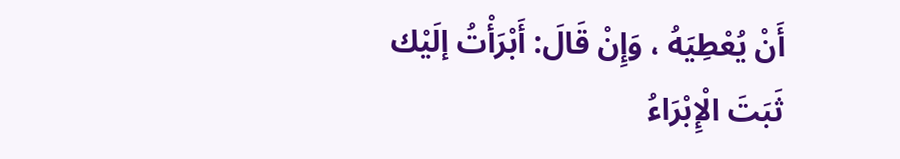أَنْ يُعْطِيَهُ ، وَإِنْ قَالَ: أَبْرَأْتُ إلَيْك ثَبَتَ الْإِبْرَاءُ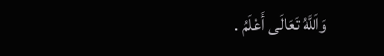وَاَللَّهُ تَعَالَى أَعْلَمُ .